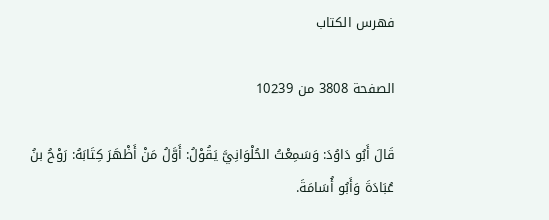فهرس الكتاب

الصفحة 3808 من 10239

قَالَ أَبُو دَاوُدَ: وَسَمِعْتُ الحُلْوَانِيَّ يَقُوْلُ: أَوَّلُ مَنْ أَظْهَرَ كِتَابَهُ: رَوْحُ بنُ عُبَادَةَ وَأَبُو أُسَامَةَ.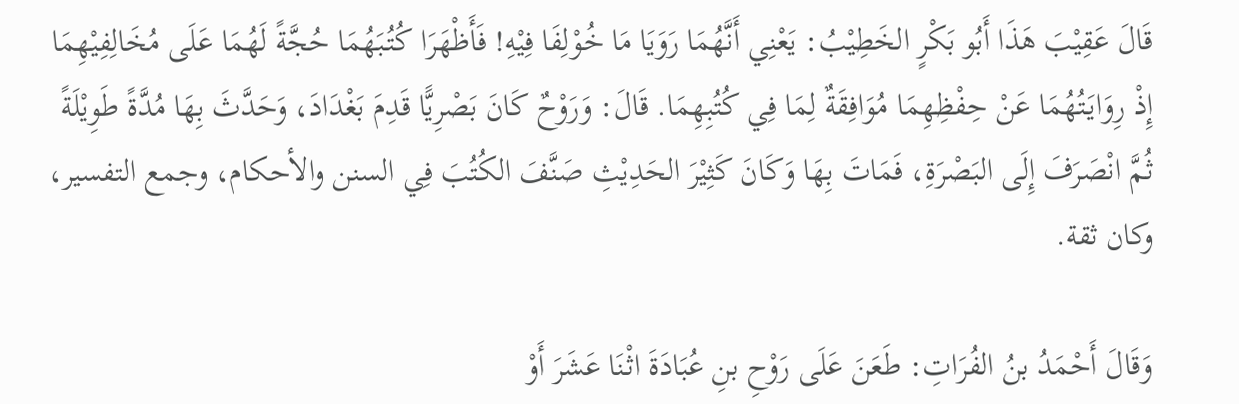قَالَ عَقِيْبَ هَذَا أَبُو بَكْرٍ الخَطِيْبُ: يَعْنِي أَنَّهُمَا رَوَيَا مَا خُوْلِفَا فِيْهِ! فَأَظْهَرَا كُتُبَهُمَا حُجَّةً لَهُمَا عَلَى مُخَالِفِيْهِمَا إِذْ رِوَايَتُهُمَا عَنْ حِفْظِهِمَا مُوَافِقَةٌ لِمَا فِي كُتُبِهِمَا. قَالَ: وَرَوْحٌ كَانَ بَصْرِيًّا قَدِمَ بَغْدَادَ، وَحَدَّثَ بِهَا مُدَّةً طَوِيْلَةً ثُمَّ انْصَرَفَ إِلَى البَصْرَةِ، فَمَاتَ بِهَا وَكَانَ كَثِيْرَ الحَدِيْثِ صَنَّفَ الكُتُبَ فِي السنن والأحكام، وجمع التفسير، وكان ثقة.

وَقَالَ أَحْمَدُ بنُ الفُرَاتِ: طَعَنَ عَلَى رَوْحِ بنِ عُبَادَةَ اثْنَا عَشَرَ أَوْ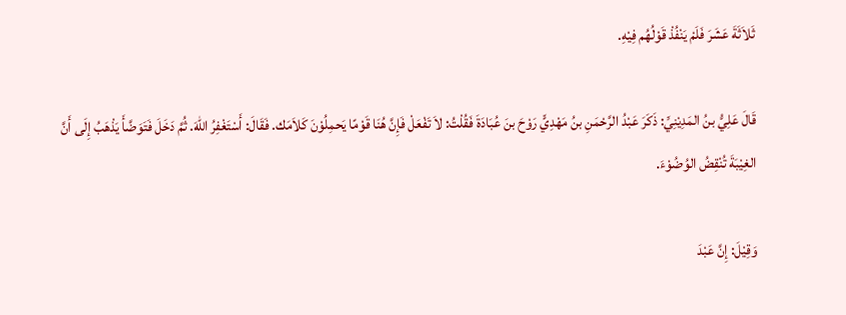ثَلاَثَةَ عَشَرَ فَلَمْ يَنْفُذْ قَوْلُهُم فِيْهِ.

قَالَ عَلِيُّ بنُ المَدِيْنِيِّ: ذَكَرَ عَبْدُ الرَّحْمَنِ بنُ مَهْدِيٍّ رَوْحَ بنَ عُبَادَةَ فَقُلْتُ: لاَ تَفْعَلْ فَإِنَّ هُنَا قَوْمًا يَحمِلُوْنَ كَلاَمَك. فَقَالَ: أَسْتَغْفِرُ اللهَ. ثُمَّ دَخَلَ فَتَوَضَّأَ يَذْهَبُ إِلَى أَنَّ الغِيْبَةَ تُنْقِضُ الوُضُوْءَ.

وَقِيْلَ: إِنَّ عَبْدَ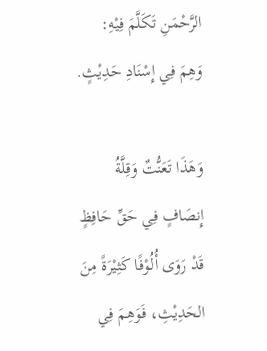الرَّحْمَنِ تَكَلَّمَ فِيْهِ: وَهِمَ فِي إِسْنَادِ حَدِيْثٍ.

وَهَذَا تَعَنُّتٌ وَقِلَّةُ إِنصَافٍ فِي حَقِّ حَافِظٍ قَدْ رَوَى أُلُوْفًا كَثِيْرَةً مِنَ الحَدِيْثِ، فَوَهِمَ فِي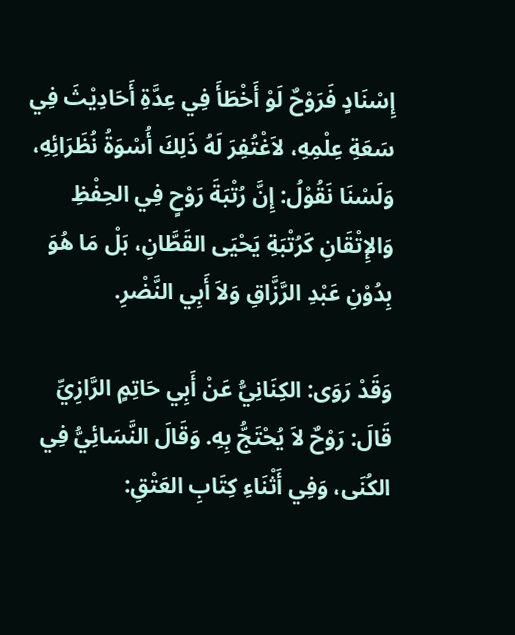إِسْنَادٍ فَرَوْحٌ لَوْ أَخْطَأَ فِي عِدَّةِ أَحَادِيْثَ فِي سَعَةِ عِلْمِهِ، لاَغْتُفِرَ لَهُ ذَلِكَ أُسْوَةُ نُظَرَائِهِ، وَلَسْنَا نَقُوْلُ: إِنَّ رُتْبَةَ رَوْحٍ فِي الحِفْظِ وَالإِتْقَانِ كَرُتْبَةِ يَحْيَى القَطَّانِ، بَلْ مَا هُوَ بِدُوْنِ عَبْدِ الرَّزَّاقِ وَلاَ أَبِي النَّضْرِ.

وَقَدْ رَوَى: الكِنَانِيُّ عَنْ أَبِي حَاتِمٍ الرَّازِيِّ قَالَ: رَوْحٌ لاَ يُحْتَجُّ بِهِ. وَقَالَ النَّسَائِيُّ فِي الكُنَى، وَفِي أَثْنَاءِ كِتَابِ العَتْقِ: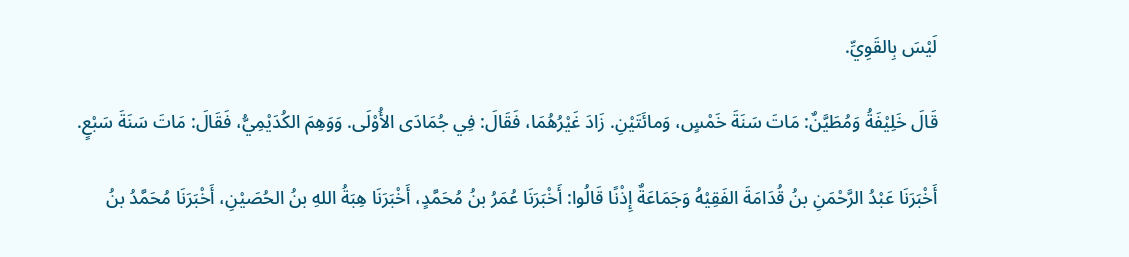لَيْسَ بِالقَوِيِّ.

قَالَ خَلِيْفَةُ وَمُطَيَّنٌ: مَاتَ سَنَةَ خَمْسٍ، وَمائَتَيْنِ. زَادَ غَيْرُهُمَا، فَقَالَ: فِي جُمَادَى الأُوْلَى. وَوَهِمَ الكُدَيْمِيُّ، فَقَالَ: مَاتَ سَنَةَ سَبْعٍ.

أَخْبَرَنَا عَبْدُ الرَّحْمَنِ بنُ قُدَامَةَ الفَقِيْهُ وَجَمَاعَةٌ إِذْنًا قَالُوا: أَخْبَرَنَا عُمَرُ بنُ مُحَمَّدٍ، أَخْبَرَنَا هِبَةُ اللهِ بنُ الحُصَيْنِ، أَخْبَرَنَا مُحَمَّدُ بنُ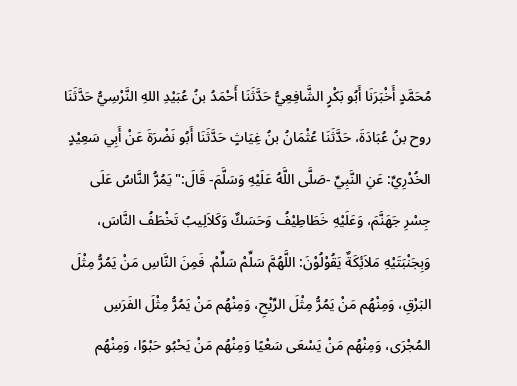مُحَمَّدٍ أَخْبَرَنَا أَبُو بَكْرٍ الشَّافِعِيُّ حَدَّثَنَا أَحْمَدُ بنُ عُبَيْدِ اللهِ النَّرْسِيُّ حَدَّثَنَا روح بنُ عُبَادَةَ، حَدَّثَنَا عُثْمَانُ بنُ غِيَاثٍ حَدَّثَنَا أَبُو نَضْرَةَ عَنْ أَبِي سَعِيْدٍ الخُدْرِيِّ: عَنِ النَّبِيِّ -صَلَّى اللَّهُ عَلَيْهِ وَسَلَّمَ- قَالَ:"يَمُرُّ النَّاسُ عَلَى جِسْرِ جَهَنَّمَ، وَعَلَيْهِ خَطَاطِيْفُ وَحَسَكٌ وَكَلاَلِيبُ تَخْطَفُ النَّاسَ، وَبِجَنْبَتَيْهِ مَلاَئِكَةٌ يَقُوْلُوْنَ: اللَّهُمَّ سَلِّمْ سَلِّمْ. فَمِنَ النَّاسِ مَنْ يَمُرُّ مِثْلَ البَرْقِ، وَمِنْهُم مَنْ يَمُرُّ مِثْلَ الرِّيْحِ، وَمِنْهُم مَنْ يَمُرُّ مِثْلَ الفَرَسِ المُجْرَى، وَمِنْهُم مَنْ يَسْعَى سَعْيًا وَمِنْهُم مَنْ يَحْبُو حَبْوًا، وَمِنْهُم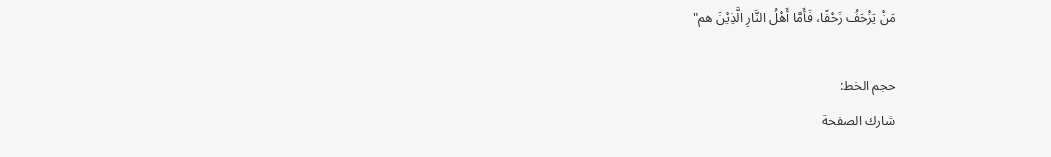مَنْ يَزْحَفُ زَحْفًا، فَأَمَّا أَهْلُ النَّارِ الَّذِيْنَ هم"

حجم الخط:
شارك الصفحة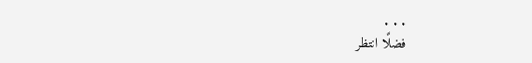. . .
فضلًا انتظر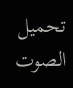تحميل الصوت